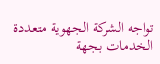تواجه الشركة الجهوية متعددة الخدمات بجهة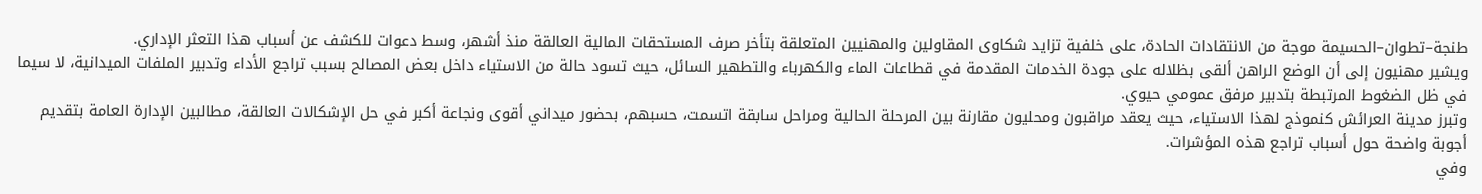طنجة–تطوان–الحسيمة موجة من الانتقادات الحادة، على خلفية تزايد شكاوى المقاولين والمهنيين المتعلقة بتأخر صرف المستحقات المالية العالقة منذ أشهر، وسط دعوات للكشف عن أسباب هذا التعثر الإداري.
ويشير مهنيون إلى أن الوضع الراهن ألقى بظلاله على جودة الخدمات المقدمة في قطاعات الماء والكهرباء والتطهير السائل، حيث تسود حالة من الاستياء داخل بعض المصالح بسبب تراجع الأداء وتدبير الملفات الميدانية، لا سيما في ظل الضغوط المرتبطة بتدبير مرفق عمومي حيوي.
وتبرز مدينة العرائش كنموذج لهذا الاستياء، حيث يعقد مراقبون ومحليون مقارنة بين المرحلة الحالية ومراحل سابقة اتسمت، حسبهم، بحضور ميداني أقوى ونجاعة أكبر في حل الإشكالات العالقة، مطالبين الإدارة العامة بتقديم أجوبة واضحة حول أسباب تراجع هذه المؤشرات.
وفي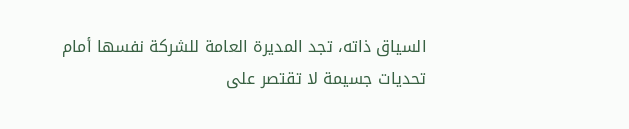السياق ذاته، تجد المديرة العامة للشركة نفسها أمام تحديات جسيمة لا تقتصر على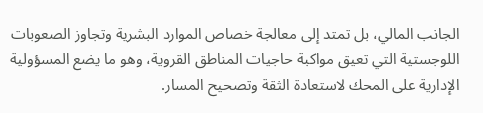الجانب المالي، بل تمتد إلى معالجة خصاص الموارد البشرية وتجاوز الصعوبات اللوجستية التي تعيق مواكبة حاجيات المناطق القروية، وهو ما يضع المسؤولية الإدارية على المحك لاستعادة الثقة وتصحيح المسار.